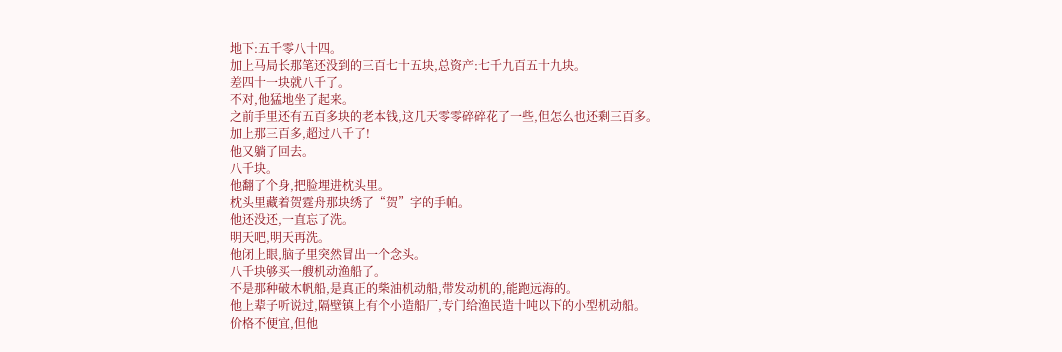地下:五千零八十四。
加上马局长那笔还没到的三百七十五块,总资产:七千九百五十九块。
差四十一块就八千了。
不对,他猛地坐了起来。
之前手里还有五百多块的老本钱,这几天零零碎碎花了一些,但怎么也还剩三百多。
加上那三百多,超过八千了!
他又躺了回去。
八千块。
他翻了个身,把脸埋进枕头里。
枕头里藏着贺霆舟那块绣了“贺”字的手帕。
他还没还,一直忘了洗。
明天吧,明天再洗。
他闭上眼,脑子里突然冒出一个念头。
八千块够买一艘机动渔船了。
不是那种破木帆船,是真正的柴油机动船,带发动机的,能跑远海的。
他上辈子听说过,隔壁镇上有个小造船厂,专门给渔民造十吨以下的小型机动船。
价格不便宜,但他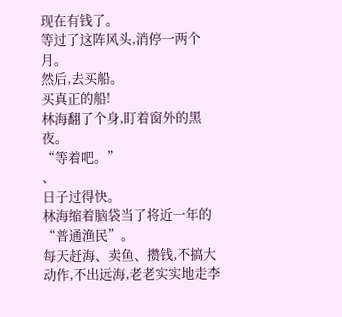现在有钱了。
等过了这阵风头,消停一两个月。
然后,去买船。
买真正的船!
林海翻了个身,盯着窗外的黑夜。
“等着吧。”
、
日子过得快。
林海缩着脑袋当了将近一年的“普通渔民”。
每天赶海、卖鱼、攒钱,不搞大动作,不出远海,老老实实地走李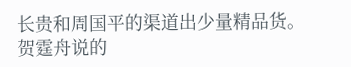长贵和周国平的渠道出少量精品货。
贺霆舟说的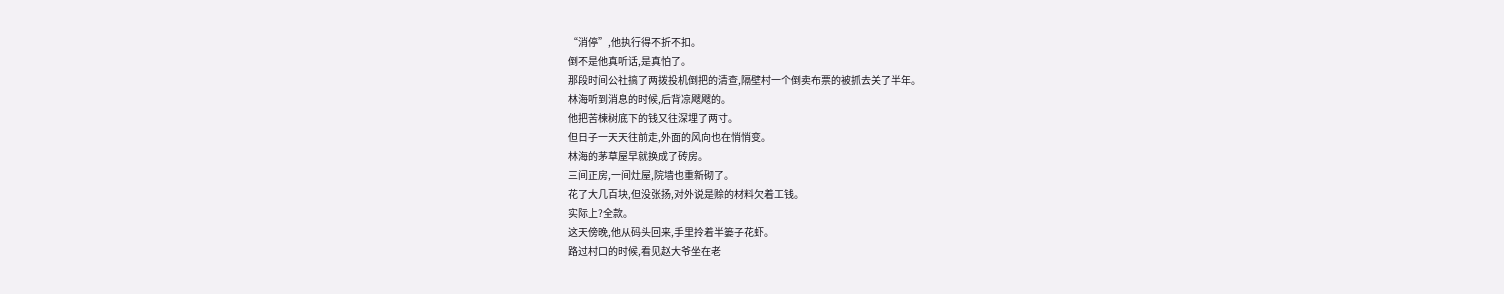“消停”,他执行得不折不扣。
倒不是他真听话,是真怕了。
那段时间公社搞了两拨投机倒把的清查,隔壁村一个倒卖布票的被抓去关了半年。
林海听到消息的时候,后背凉飕飕的。
他把苦楝树底下的钱又往深埋了两寸。
但日子一天天往前走,外面的风向也在悄悄变。
林海的茅草屋早就换成了砖房。
三间正房,一间灶屋,院墙也重新砌了。
花了大几百块,但没张扬,对外说是赊的材料欠着工钱。
实际上?全款。
这天傍晚,他从码头回来,手里拎着半篓子花虾。
路过村口的时候,看见赵大爷坐在老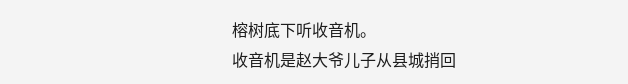榕树底下听收音机。
收音机是赵大爷儿子从县城捎回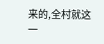来的,全村就这一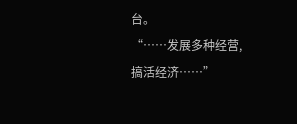台。
“……发展多种经营,搞活经济……”